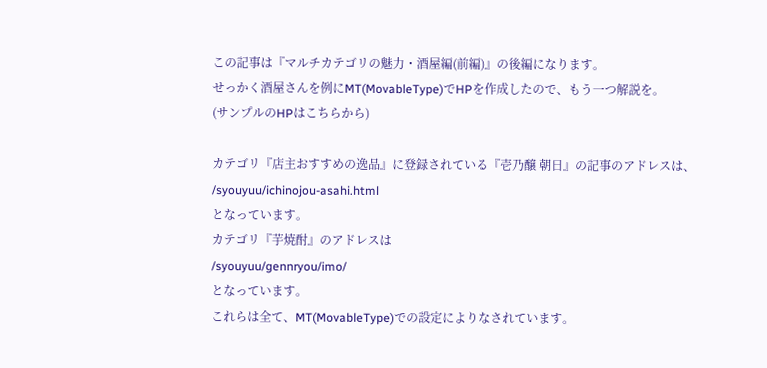この記事は『マルチカテゴリの魅力・酒屋編(前編)』の後編になります。
せっかく酒屋さんを例にMT(MovableType)でHPを作成したので、もう一つ解説を。
(サンプルのHPはこちらから)

カテゴリ『店主おすすめの逸品』に登録されている『壱乃醸 朝日』の記事のアドレスは、
/syouyuu/ichinojou-asahi.html
となっています。
カテゴリ『芋焼酎』のアドレスは
/syouyuu/gennryou/imo/
となっています。
これらは全て、MT(MovableType)での設定によりなされています。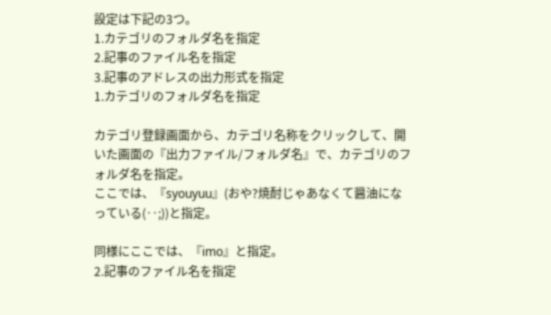設定は下記の3つ。
1.カテゴリのフォルダ名を指定
2.記事のファイル名を指定
3.記事のアドレスの出力形式を指定
1.カテゴリのフォルダ名を指定

カテゴリ登録画面から、カテゴリ名称をクリックして、開いた画面の『出力ファイル/フォルダ名』で、カテゴリのフォルダ名を指定。
ここでは、『syouyuu』(おや?焼酎じゃあなくて醤油になっている(‥;))と指定。

同様にここでは、『imo』と指定。
2.記事のファイル名を指定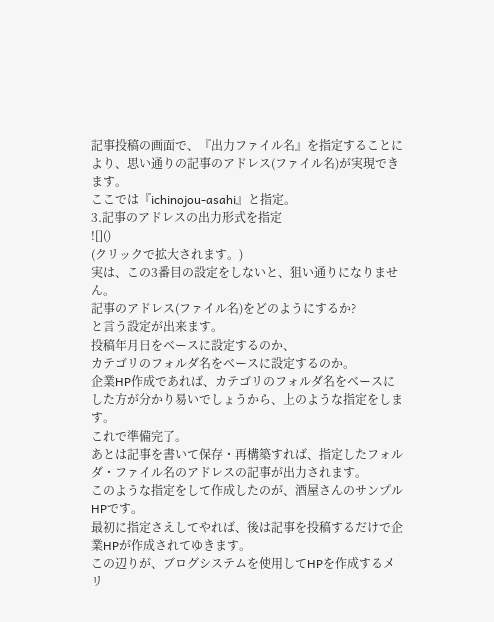記事投稿の画面で、『出力ファイル名』を指定することにより、思い通りの記事のアドレス(ファイル名)が実現できます。
ここでは『ichinojou-asahi』と指定。
3.記事のアドレスの出力形式を指定
![]()
(クリックで拡大されます。)
実は、この3番目の設定をしないと、狙い通りになりません。
記事のアドレス(ファイル名)をどのようにするか?
と言う設定が出来ます。
投稿年月日をベースに設定するのか、
カテゴリのフォルダ名をベースに設定するのか。
企業HP作成であれば、カテゴリのフォルダ名をベースにした方が分かり易いでしょうから、上のような指定をします。
これで準備完了。
あとは記事を書いて保存・再構築すれば、指定したフォルダ・ファイル名のアドレスの記事が出力されます。
このような指定をして作成したのが、酒屋さんのサンプルHPです。
最初に指定さえしてやれば、後は記事を投稿するだけで企業HPが作成されてゆきます。
この辺りが、ブログシステムを使用してHPを作成するメリ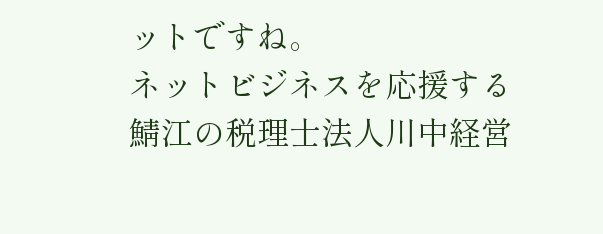ットですね。
ネットビジネスを応援する鯖江の税理士法人川中経営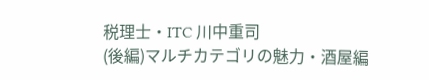税理士・ITC 川中重司
(後編)マルチカテゴリの魅力・酒屋編